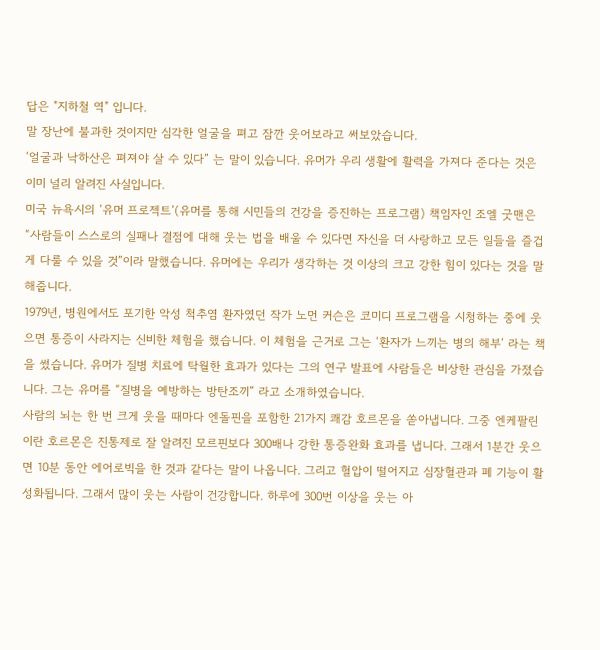답은 "지하철 역" 입니다.
말 장난에 불과한 것이지만 심각한 얼굴을 펴고 잠깐 웃어보라고 써보았습니다.
‘얼굴과 낙하산은 펴져야 살 수 있다” 는 말이 있습니다. 유머가 우리 생활에 활력을 가져다 준다는 것은 이미 널리 알려진 사실입니다.
미국 뉴욕시의 ‘유머 프로젝트’(유머를 통해 시민들의 건강을 증진하는 프로그램) 책임자인 조엘 굿맨은 “사람들이 스스로의 실패나 결점에 대해 웃는 법을 배울 수 있다면 자신을 더 사랑하고 모든 일들을 즐겁게 다룰 수 있을 것”이라 말했습니다. 유머에는 우리가 생각하는 것 이상의 크고 강한 힘이 있다는 것을 말해줍니다.
1979년, 병원에서도 포기한 악성 척추염 환자였던 작가 노먼 커슨은 코미디 프로그램을 시청하는 중에 웃으면 통증이 사라지는 신비한 체험을 했습니다. 이 체험을 근거로 그는 ‘환자가 느끼는 병의 해부’ 라는 책을 썼습니다. 유머가 질병 치료에 탁월한 효과가 있다는 그의 연구 발표에 사람들은 비상한 관심을 가졌습니다. 그는 유머를 “질병을 예방하는 방탄조끼” 라고 소개하였습니다.
사람의 뇌는 한 번 크게 웃을 때마다 엔돌핀을 포함한 21가지 쾌감 호르몬을 쏟아냅니다. 그중 엔케팔린 이란 호르몬은 진통제로 잘 알려진 모르핀보다 300배나 강한 통증완화 효과를 냅니다. 그래서 1분간 웃으면 10분 동안 에어로빅을 한 것과 같다는 말이 나옵니다. 그리고 혈압이 떨어지고 심장혈관과 폐 기능이 활성화됩니다. 그래서 많이 웃는 사람이 건강합니다. 하루에 300번 이상을 웃는 아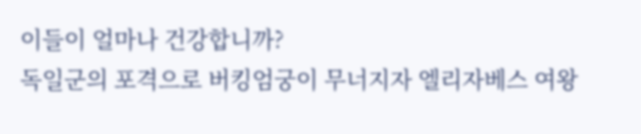이들이 얼마나 건강합니까?
독일군의 포격으로 버킹엄궁이 무너지자 엘리자베스 여왕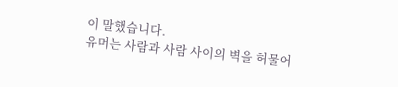이 말했습니다.
유머는 사람과 사람 사이의 벽을 허물어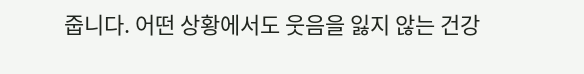줍니다. 어떤 상황에서도 웃음을 잃지 않는 건강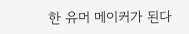한 유머 메이커가 된다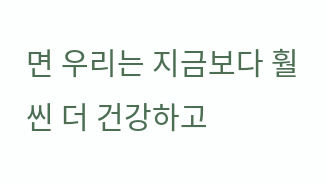면 우리는 지금보다 훨씬 더 건강하고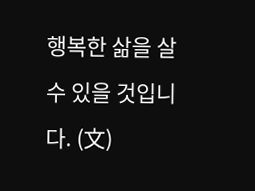행복한 삶을 살 수 있을 것입니다. (文)